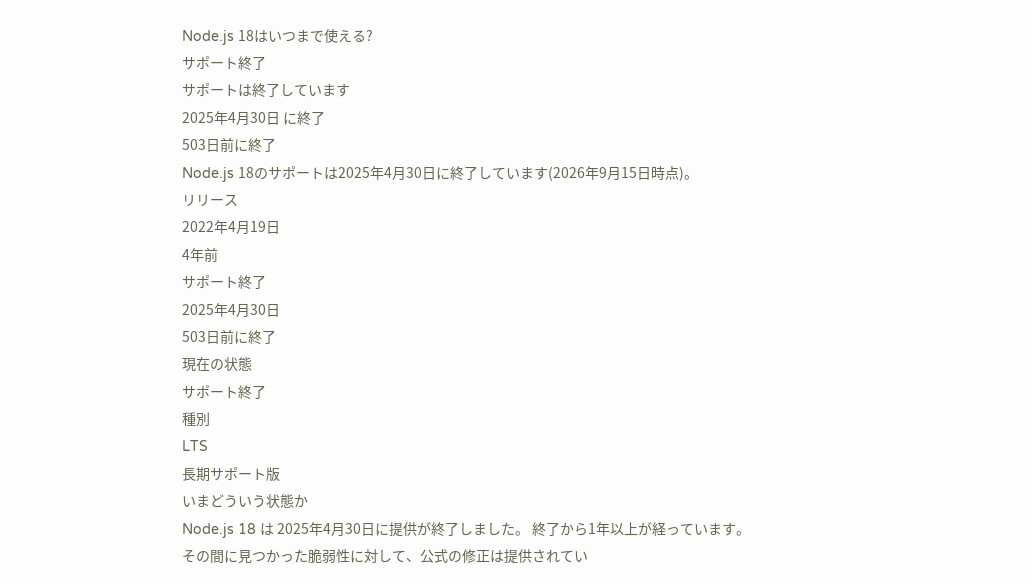Node.js 18はいつまで使える?
サポート終了
サポートは終了しています
2025年4月30日 に終了
503日前に終了
Node.js 18のサポートは2025年4月30日に終了しています(2026年9月15日時点)。
リリース
2022年4月19日
4年前
サポート終了
2025年4月30日
503日前に終了
現在の状態
サポート終了
種別
LTS
長期サポート版
いまどういう状態か
Node.js 18 は 2025年4月30日に提供が終了しました。 終了から1年以上が経っています。
その間に見つかった脆弱性に対して、公式の修正は提供されてい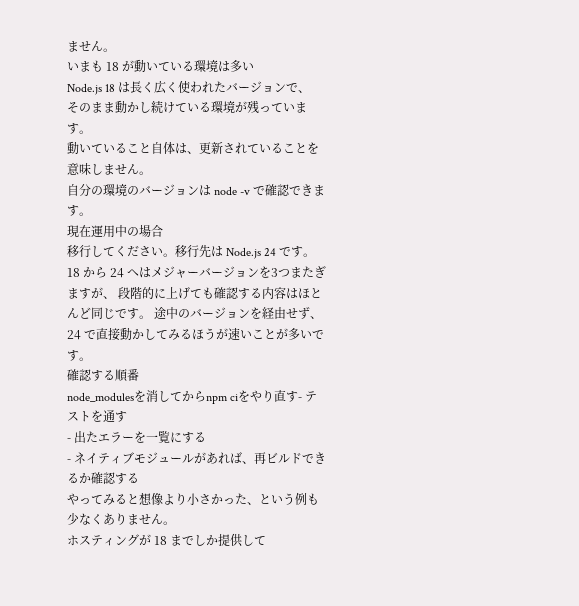ません。
いまも 18 が動いている環境は多い
Node.js 18 は長く広く使われたバージョンで、 そのまま動かし続けている環境が残っています。
動いていること自体は、更新されていることを意味しません。
自分の環境のバージョンは node -v で確認できます。
現在運用中の場合
移行してください。移行先は Node.js 24 です。
18 から 24 へはメジャーバージョンを3つまたぎますが、 段階的に上げても確認する内容はほとんど同じです。 途中のバージョンを経由せず、24 で直接動かしてみるほうが速いことが多いです。
確認する順番
node_modulesを消してからnpm ciをやり直す- テストを通す
- 出たエラーを一覧にする
- ネイティブモジュールがあれば、再ビルドできるか確認する
やってみると想像より小さかった、という例も少なくありません。
ホスティングが 18 までしか提供して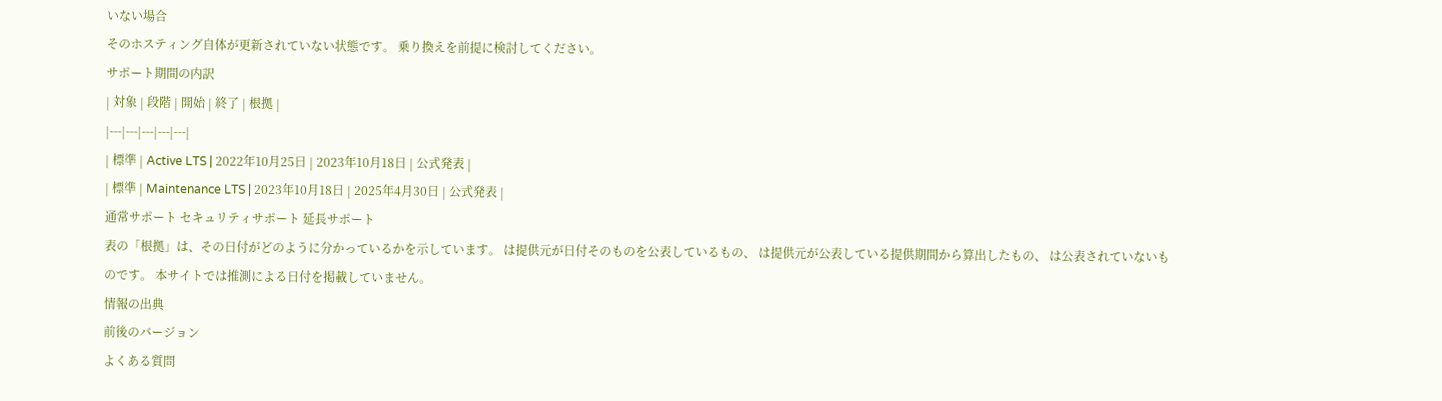いない場合
そのホスティング自体が更新されていない状態です。 乗り換えを前提に検討してください。
サポート期間の内訳
| 対象 | 段階 | 開始 | 終了 | 根拠 |
|---|---|---|---|---|
| 標準 | Active LTS | 2022年10月25日 | 2023年10月18日 | 公式発表 |
| 標準 | Maintenance LTS | 2023年10月18日 | 2025年4月30日 | 公式発表 |
通常サポート セキュリティサポート 延長サポート
表の「根拠」は、その日付がどのように分かっているかを示しています。 は提供元が日付そのものを公表しているもの、 は提供元が公表している提供期間から算出したもの、 は公表されていないものです。 本サイトでは推測による日付を掲載していません。
情報の出典
前後のバージョン
よくある質問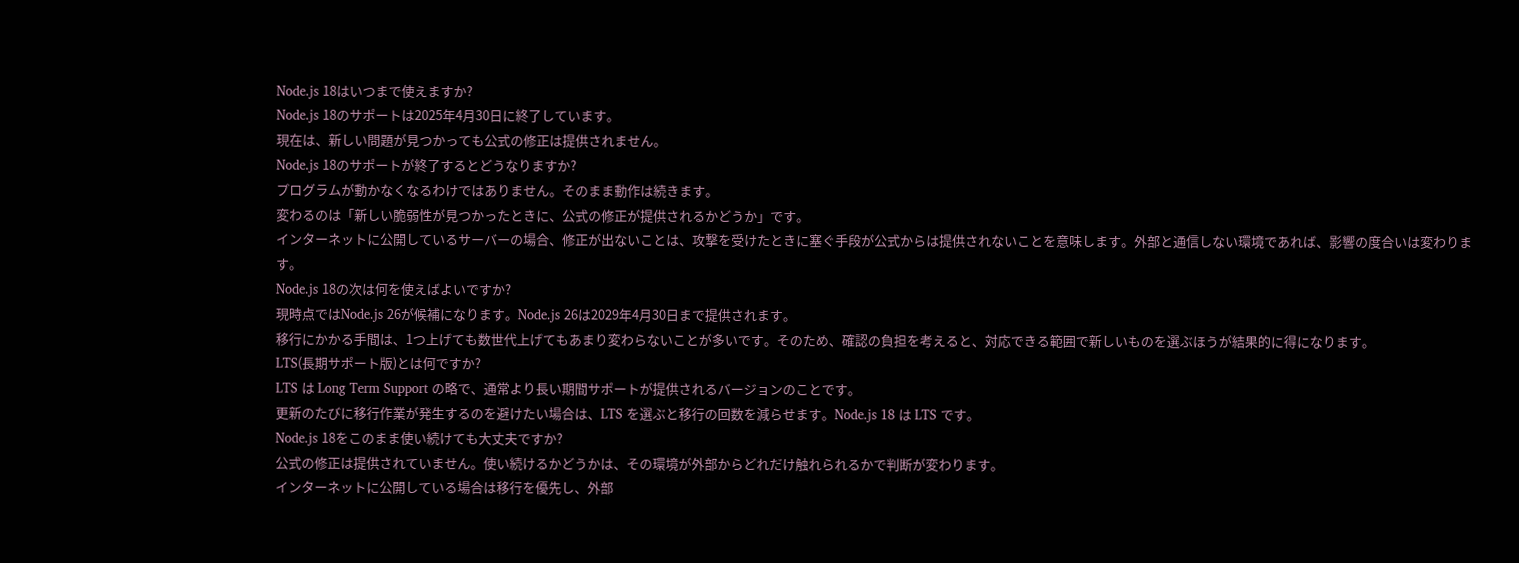Node.js 18はいつまで使えますか?
Node.js 18のサポートは2025年4月30日に終了しています。
現在は、新しい問題が見つかっても公式の修正は提供されません。
Node.js 18のサポートが終了するとどうなりますか?
プログラムが動かなくなるわけではありません。そのまま動作は続きます。
変わるのは「新しい脆弱性が見つかったときに、公式の修正が提供されるかどうか」です。
インターネットに公開しているサーバーの場合、修正が出ないことは、攻撃を受けたときに塞ぐ手段が公式からは提供されないことを意味します。外部と通信しない環境であれば、影響の度合いは変わります。
Node.js 18の次は何を使えばよいですか?
現時点ではNode.js 26が候補になります。Node.js 26は2029年4月30日まで提供されます。
移行にかかる手間は、1つ上げても数世代上げてもあまり変わらないことが多いです。そのため、確認の負担を考えると、対応できる範囲で新しいものを選ぶほうが結果的に得になります。
LTS(長期サポート版)とは何ですか?
LTS は Long Term Support の略で、通常より長い期間サポートが提供されるバージョンのことです。
更新のたびに移行作業が発生するのを避けたい場合は、LTS を選ぶと移行の回数を減らせます。Node.js 18 は LTS です。
Node.js 18をこのまま使い続けても大丈夫ですか?
公式の修正は提供されていません。使い続けるかどうかは、その環境が外部からどれだけ触れられるかで判断が変わります。
インターネットに公開している場合は移行を優先し、外部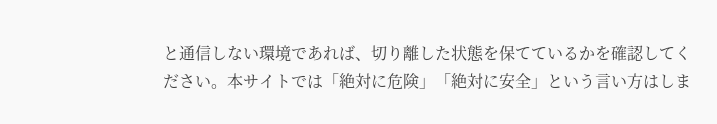と通信しない環境であれば、切り離した状態を保てているかを確認してください。本サイトでは「絶対に危険」「絶対に安全」という言い方はしま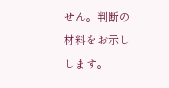せん。判断の材料をお示しします。